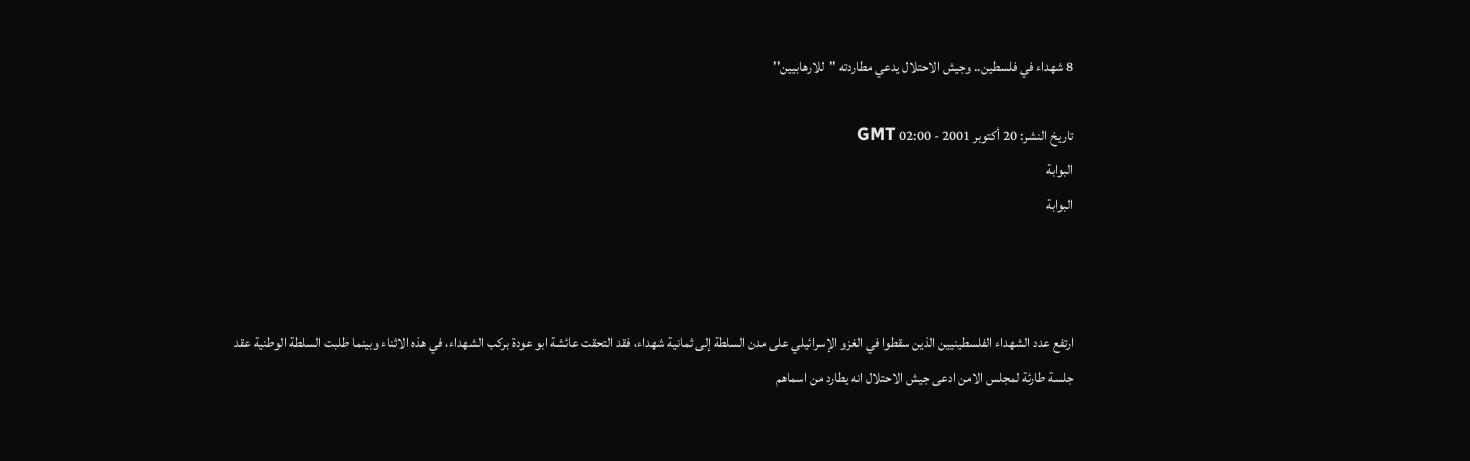8 شهداء في فلسطين.. وجيش الاحتلال يدعي مطاردته ''للارهابيين''

تاريخ النشر: 20 أكتوبر 2001 - 02:00 GMT
البوابة
البوابة



ارتفع عدد الشهداء الفلسطينيين الذين سقطوا في الغزو الإسرائيلي على مدن السلطة إلى ثمانية شهداء، فقد التحقت عائشة ابو عودة بركب الشهداء، في هذه الاثناء وبينما طلبت السلطة الوطنية عقد جلسة طارئة لمجلس الامن ادعى جيش الاحتلال انه يطارد من اسماهم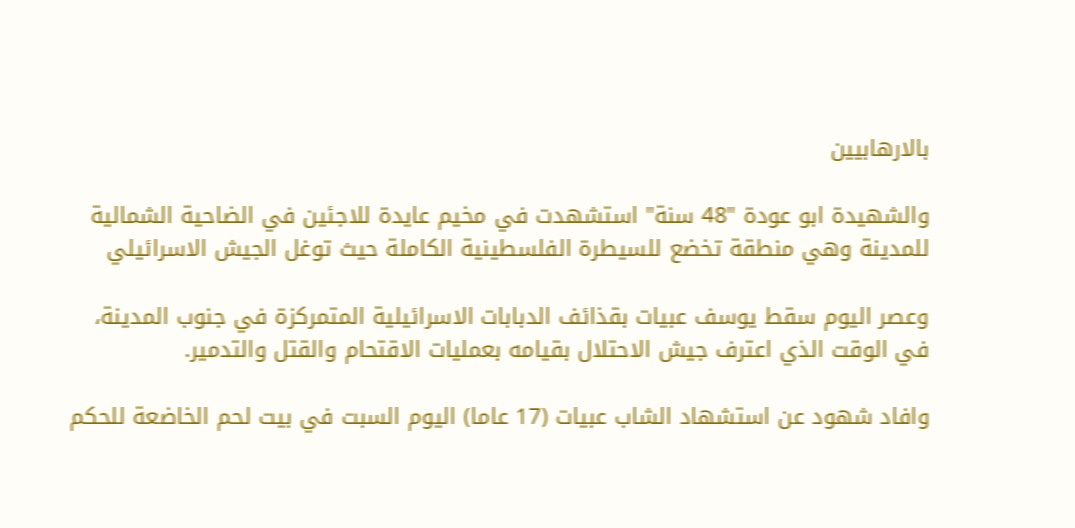بالارهابيين

والشهيدة ابو عودة "48 سنة" استشهدت في مخيم عايدة للاجئين في الضاحية الشمالية للمدينة وهي منطقة تخضع للسيطرة الفلسطينية الكاملة حيث توغل الجيش الاسرائيلي

وعصر اليوم سقط يوسف عبيات بقذائف الدبابات الاسرائيلية المتمركزة في جنوب المدينة، في الوقت الذي اعترف جيش الاحتلال بقيامه بعمليات الاقتحام والقتل والتدمير.

وافاد شهود عن استشهاد الشاب عبيات (17 عاما) اليوم السبت في بيت لحم الخاضعة للحكم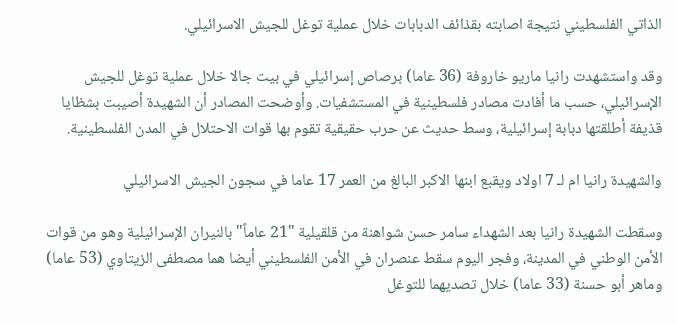الذاتي الفلسطيني نتيجة اصابته بقذائف الدبابات خلال عملية توغل للجيش الاسرائيلي.

وقد واستشهدت رانيا ماريو خاروفة (36 عاما) برصاص إسرائيلي في بيت جالا خلال عملية توغل للجيش الإسرائيلي، حسب ما أفادت مصادر فلسطينية في المستشفيات. وأوضحت المصادر أن الشهيدة أصيبت بشظايا قذيفة أطلقتها دبابة إسرائيلية، وسط حديث عن حرب حقيقية تقوم بها قوات الاحتلال في المدن الفلسطينية.

والشهيدة رانيا ام لـ 7 اولاد ويقبع ابنها الاكبر البالغ من العمر 17 عاما في سجون الجيش الاسرائيلي

وسقطت الشهيدة رانيا بعد الشهداء سامر حسن شواهنة من قلقيلية "21 عاماً" بالنيران الإسرائيلية وهو من قوات الأمن الوطني في المدينة، وفجر اليوم سقط عنصران في الأمن الفلسطيني أيضا هما مصطفى الزيتاوي (53 عاما) وماهر أبو حسنة (33 عاما) خلال تصديهما للتوغل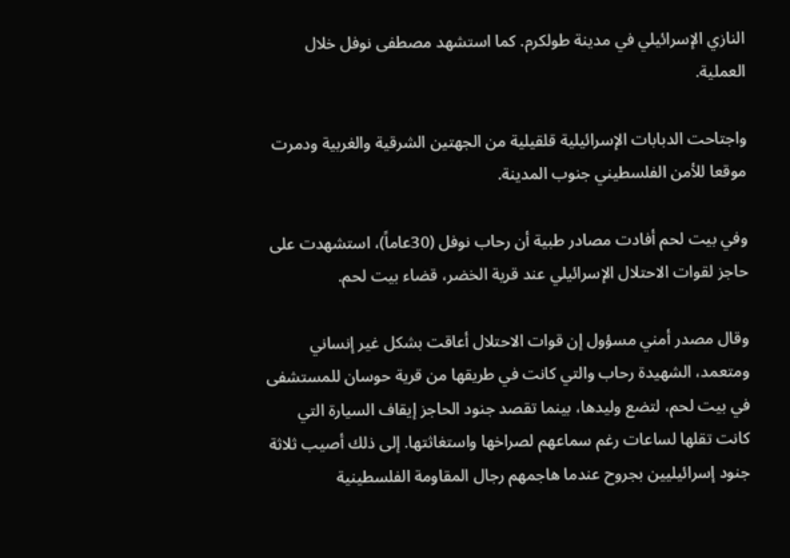النازي الإسرائيلي في مدينة طولكرم. كما استشهد مصطفى نوفل خلال العملية.

واجتاحت الدبابات الإسرائيلية قلقيلية من الجهتين الشرقية والغربية ودمرت موقعا للأمن الفلسطيني جنوب المدينة.

وفي بيت لحم أفادت مصادر طبية أن رحاب نوفل (30عاماً)، استشهدت على حاجز لقوات الاحتلال الإسرائيلي عند قرية الخضر، قضاء بيت لحم.

وقال مصدر أمني مسؤول إن قوات الاحتلال أعاقت بشكل غير إنساني ومتعمد، الشهيدة رحاب والتي كانت في طريقها من قرية حوسان للمستشفى في بيت لحم، لتضع وليدها، بينما تقصد جنود الحاجز إيقاف السيارة التي كانت تقلها لساعات رغم سماعهم لصراخها واستغاثتها. إلى ذلك أصيب ثلاثة جنود إسرائيليين بجروح عندما هاجمهم رجال المقاومة الفلسطينية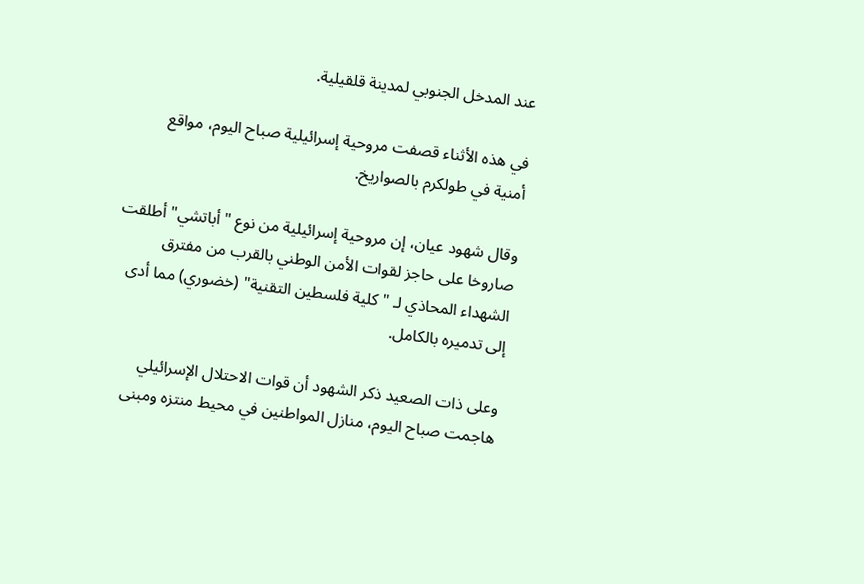عند المدخل الجنوبي لمدينة قلقيلية.

في هذه الأثناء قصفت مروحية إسرائيلية صباح اليوم، مواقع أمنية في طولكرم بالصواريخ.

وقال شهود عيان، إن مروحية إسرائيلية من نوع "أباتشي" أطلقت صاروخا على حاجز لقوات الأمن الوطني بالقرب من مفترق الشهداء المحاذي لـ "كلية فلسطين التقنية" (خضوري) مما أدى إلى تدميره بالكامل.

وعلى ذات الصعيد ذكر الشهود أن قوات الاحتلال الإسرائيلي هاجمت صباح اليوم، منازل المواطنين في محيط منتزه ومبنى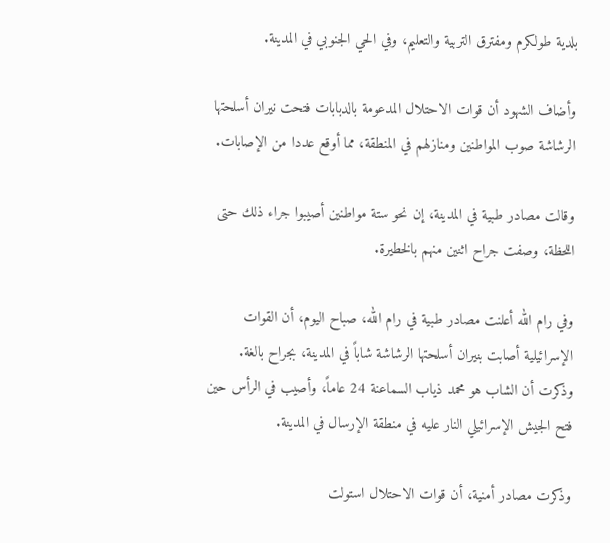بلدية طولكرم ومفترق التربية والتعليم، وفي الحي الجنوبي في المدينة.

وأضاف الشهود أن قوات الاحتلال المدعومة بالدبابات فتحت نيران أسلحتها الرشاشة صوب المواطنين ومنازلهم في المنطقة، مما أوقع عددا من الإصابات.

وقالت مصادر طبية في المدينة، إن نحو ستة مواطنين أصيبوا جراء ذلك حتى اللحظة، وصفت جراح اثنين منهم بالخطيرة.

وفي رام الله أعلنت مصادر طبية في رام الله، صباح اليوم، أن القوات الإسرائيلية أصابت بنيران أسلحتها الرشاشة شاباً في المدينة، بجراح بالغة. وذكرت أن الشاب هو محمد ذياب السماعنة 24 عاماً، وأصيب في الرأس حين فتح الجيش الإسرائيلي النار عليه في منطقة الإرسال في المدينة.

وذكرت مصادر أمنية، أن قوات الاحتلال استولت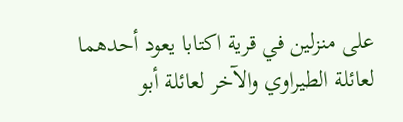على منزلين في قرية اكتابا يعود أحدهما لعائلة الطيراوي والآخر لعائلة أبو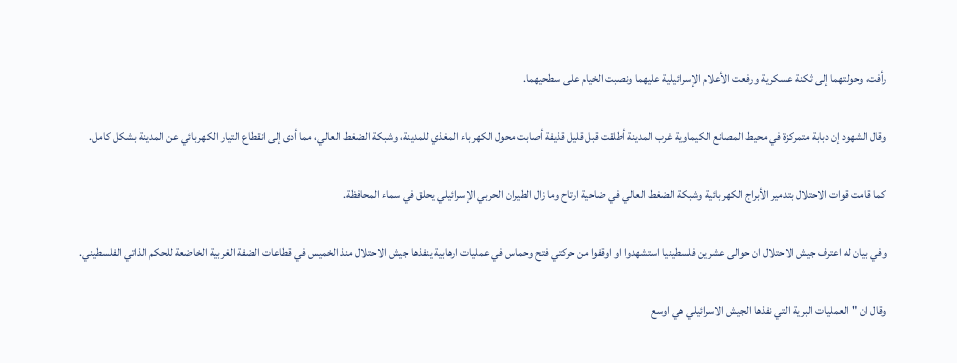رأفت، وحولتهما إلى ثكنة عسكرية ورفعت الأعلام الإسرائيلية عليهما ونصبت الخيام على سطحيهما.

وقال الشهود إن دبابة متمركزة في محيط المصانع الكيماوية غرب المدينة أطلقت قبل قليل قذيفة أصابت محول الكهرباء المغذي للمدينة، وشبكة الضغط العالي، مما أدى إلى انقطاع التيار الكهربائي عن المدينة بشكل كامل.

كما قامت قوات الاحتلال بتدمير الأبراج الكهربائية وشبكة الضغط العالي في ضاحية ارتاح وما زال الطيران الحربي الإسرائيلي يحلق في سماء المحافظة.

وفي بيان له اعترف جيش الاحتلال ان حوالى عشرين فلسطينيا استشهدوا او اوقفوا من حركتي فتح وحماس في عمليات ارهابية ينفذها جيش الاحتلال منذ الخميس في قطاعات الضفة الغربية الخاضعة للحكم الذاتي الفلسطيني.

وقال ان "العمليات البرية التي نفذها الجيش الاسرائيلي هي اوسع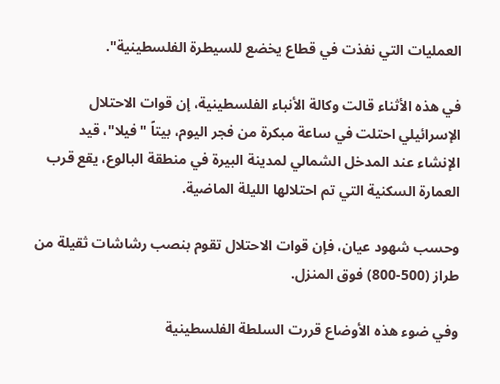العمليات التي نفذت في قطاع يخضع للسيطرة الفلسطينية".

في هذه الأثناء قالت وكالة الأنباء الفلسطينية، إن قوات الاحتلال الإسرائيلي احتلت في ساعة مبكرة من فجر اليوم، بيتاً "فيلا"، قيد الإنشاء عند المدخل الشمالي لمدينة البيرة في منطقة البالوع، يقع قرب العمارة السكنية التي تم احتلالها الليلة الماضية.

وحسب شهود عيان، فإن قوات الاحتلال تقوم بنصب رشاشات ثقيلة من طراز (500-800) فوق المنزل.

وفي ضوء هذه الأوضاع قررت السلطة الفلسطينية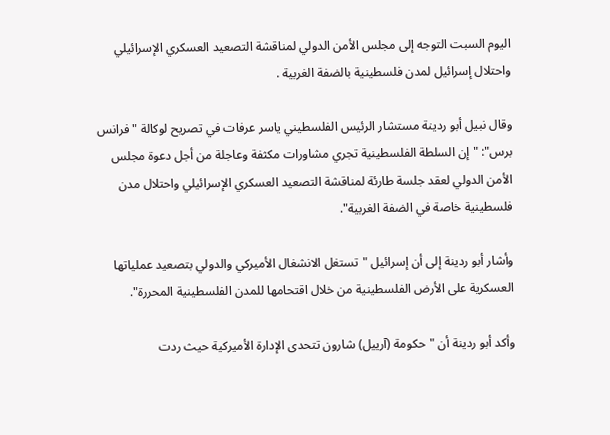اليوم السبت التوجه إلى مجلس الأمن الدولي لمناقشة التصعيد العسكري الإسرائيلي واحتلال إسرائيل لمدن فلسطينية بالضفة الغربية .

وقال نبيل أبو ردينة مستشار الرئيس الفلسطيني ياسر عرفات في تصريح لوكالة "فرانس برس": "إن السلطة الفلسطينية تجري مشاورات مكثفة وعاجلة من أجل دعوة مجلس الأمن الدولي لعقد جلسة طارئة لمناقشة التصعيد العسكري الإسرائيلي واحتلال مدن فلسطينية خاصة في الضفة الغربية".

وأشار أبو ردينة إلى أن إسرائيل "تستغل الانشغال الأميركي والدولي بتصعيد عملياتها العسكرية على الأرض الفلسطينية من خلال اقتحامها للمدن الفلسطينية المحررة".

وأكد أبو ردينة أن "حكومة (آرييل) شارون تتحدى الإدارة الأميركية حيث ردت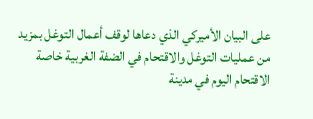على البيان الأميركي الذي دعاها لوقف أعمال التوغل بمزيد من عمليات التوغل والاقتحام في الضفة الغربية خاصة الاقتحام اليوم في مدينة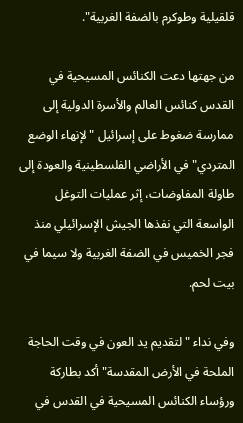قلقيلية وطوكرم بالضفة الغربية".

من جهتها دعت الكنائس المسيحية في القدس كنائس العالم والأسرة الدولية إلى ممارسة ضغوط على إسرائيل "لإنهاء الوضع المتردي" في الأراضي الفلسطينية والعودة إلى طاولة المفاوضات، إثر عمليات التوغل الواسعة التي نفذها الجيش الإسرائيلي منذ فجر الخميس في الضفة الغربية ولا سيما في بيت لحم.

وفي نداء "لتقديم يد العون في وقت الحاجة الملحة في الأرض المقدسة" أكد بطاركة ورؤساء الكنائس المسيحية في القدس في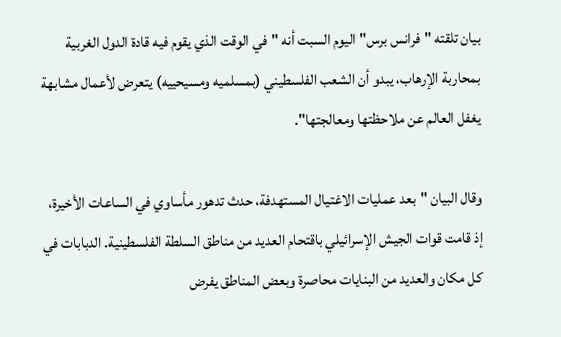بيان تلقته "فرانس برس" اليوم السبت أنه "في الوقت الذي يقوم فيه قادة الدول الغربية بمحاربة الإرهاب، يبدو أن الشعب الفلسطيني (بمسلميه ومسيحييه) يتعرض لأعمال مشابهة يغفل العالم عن ملاحظتها ومعالجتها".

وقال البيان "بعد عمليات الاغتيال المستهدفة، حدث تدهور مأساوي في الساعات الأخيرة، إذ قامت قوات الجيش الإسرائيلي باقتحام العديد من مناطق السلطة الفلسطينية. الدبابات في كل مكان والعديد من البنايات محاصرة وبعض المناطق يفرض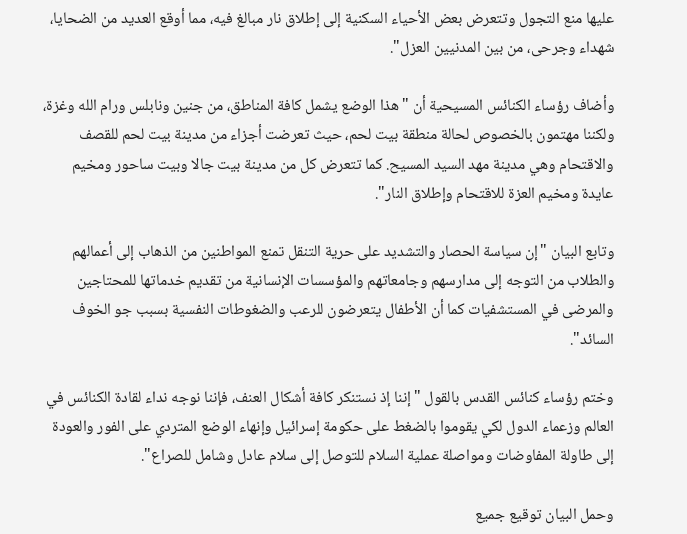عليها منع التجول وتتعرض بعض الأحياء السكنية إلى إطلاق نار مبالغ فيه، مما أوقع العديد من الضحايا، شهداء وجرحى، من بين المدنيين العزل".

وأضاف رؤساء الكنائس المسيحية أن "هذا الوضع يشمل كافة المناطق، من جنين ونابلس ورام الله وغزة، ولكننا مهتمون بالخصوص لحالة منطقة بيت لحم، حيث تعرضت أجزاء من مدينة بيت لحم للقصف والاقتحام وهي مدينة مهد السيد المسيح. كما تتعرض كل من مدينة بيت جالا وبيت ساحور ومخيم عايدة ومخيم العزة للاقتحام وإطلاق النار".

وتابع البيان "إن سياسة الحصار والتشديد على حرية التنقل تمنع المواطنين من الذهاب إلى أعمالهم والطلاب من التوجه إلى مدارسهم وجامعاتهم والمؤسسات الإنسانية من تقديم خدماتها للمحتاجين والمرضى في المستشفيات كما أن الأطفال يتعرضون للرعب والضغوطات النفسية بسبب جو الخوف السائد".

وختم رؤساء كنائس القدس بالقول "إننا إذ نستنكر كافة أشكال العنف، فإننا نوجه نداء لقادة الكنائس في العالم وزعماء الدول لكي يقوموا بالضغط على حكومة إسرائيل وإنهاء الوضع المتردي على الفور والعودة إلى طاولة المفاوضات ومواصلة عملية السلام للتوصل إلى سلام عادل وشامل للصراع".

وحمل البيان توقيع جميع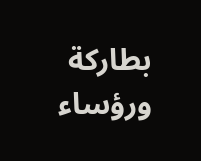بطاركة ورؤساء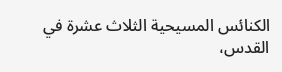الكنائس المسيحية الثلاث عشرة في القدس،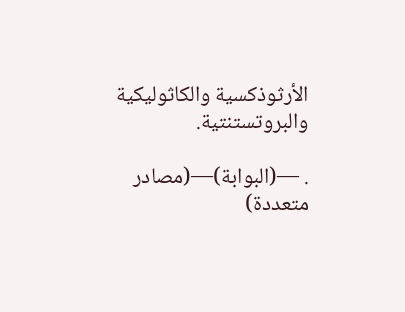الأرثوذكسية والكاثوليكية والبروتستنتية.

. —(البوابة)—(مصادر متعددة)